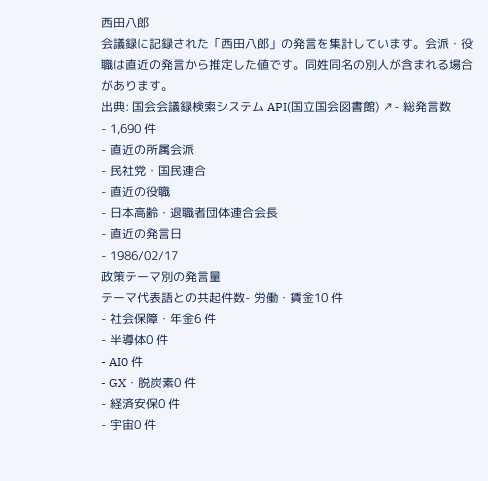西田八郎
会議録に記録された「西田八郎」の発言を集計しています。会派・役職は直近の発言から推定した値です。同姓同名の別人が含まれる場合があります。
出典: 国会会議録検索システム API(国立国会図書館) ↗- 総発言数
- 1,690 件
- 直近の所属会派
- 民社党・国民連合
- 直近の役職
- 日本高齢・退職者団体連合会長
- 直近の発言日
- 1986/02/17
政策テーマ別の発言量
テーマ代表語との共起件数- 労働・賃金10 件
- 社会保障・年金6 件
- 半導体0 件
- AI0 件
- GX・脱炭素0 件
- 経済安保0 件
- 宇宙0 件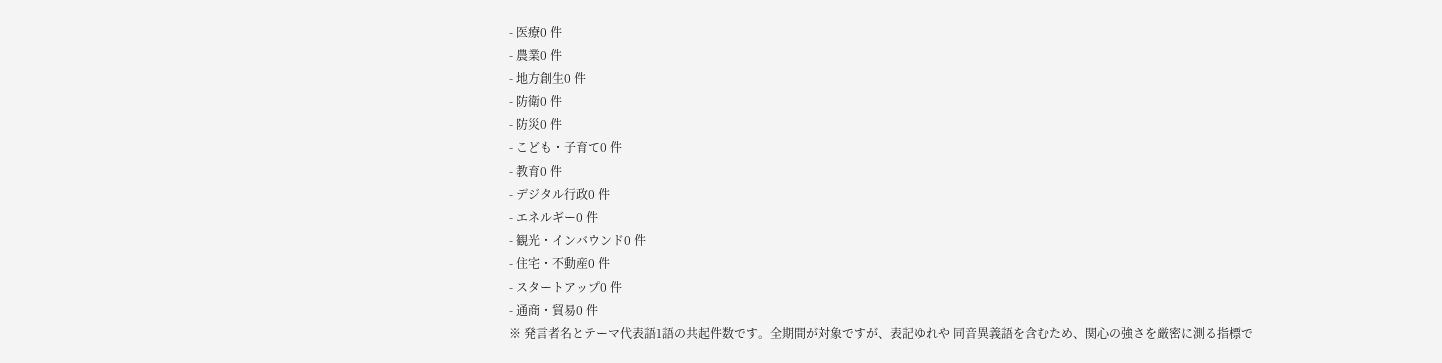- 医療0 件
- 農業0 件
- 地方創生0 件
- 防衛0 件
- 防災0 件
- こども・子育て0 件
- 教育0 件
- デジタル行政0 件
- エネルギー0 件
- 観光・インバウンド0 件
- 住宅・不動産0 件
- スタートアップ0 件
- 通商・貿易0 件
※ 発言者名とテーマ代表語1語の共起件数です。全期間が対象ですが、表記ゆれや 同音異義語を含むため、関心の強さを厳密に測る指標で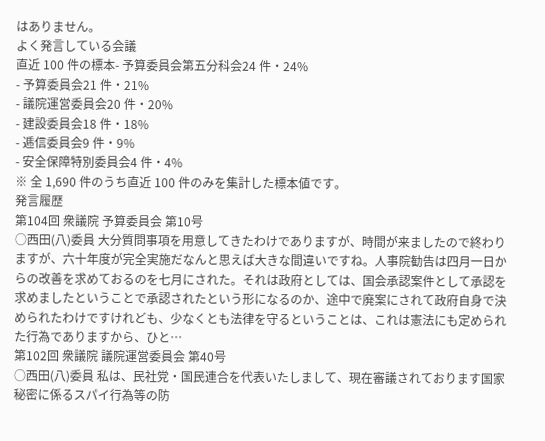はありません。
よく発言している会議
直近 100 件の標本- 予算委員会第五分科会24 件・24%
- 予算委員会21 件・21%
- 議院運営委員会20 件・20%
- 建設委員会18 件・18%
- 逓信委員会9 件・9%
- 安全保障特別委員会4 件・4%
※ 全 1,690 件のうち直近 100 件のみを集計した標本値です。
発言履歴
第104回 衆議院 予算委員会 第10号
○西田(八)委員 大分質問事項を用意してきたわけでありますが、時間が来ましたので終わりますが、六十年度が完全実施だなんと思えば大きな間違いですね。人事院勧告は四月一日からの改善を求めておるのを七月にされた。それは政府としては、国会承認案件として承認を求めましたということで承認されたという形になるのか、途中で廃案にされて政府自身で決められたわけですけれども、少なくとも法律を守るということは、これは憲法にも定められた行為でありますから、ひと…
第102回 衆議院 議院運営委員会 第40号
○西田(八)委員 私は、民社党・国民連合を代表いたしまして、現在審議されております国家秘密に係るスパイ行為等の防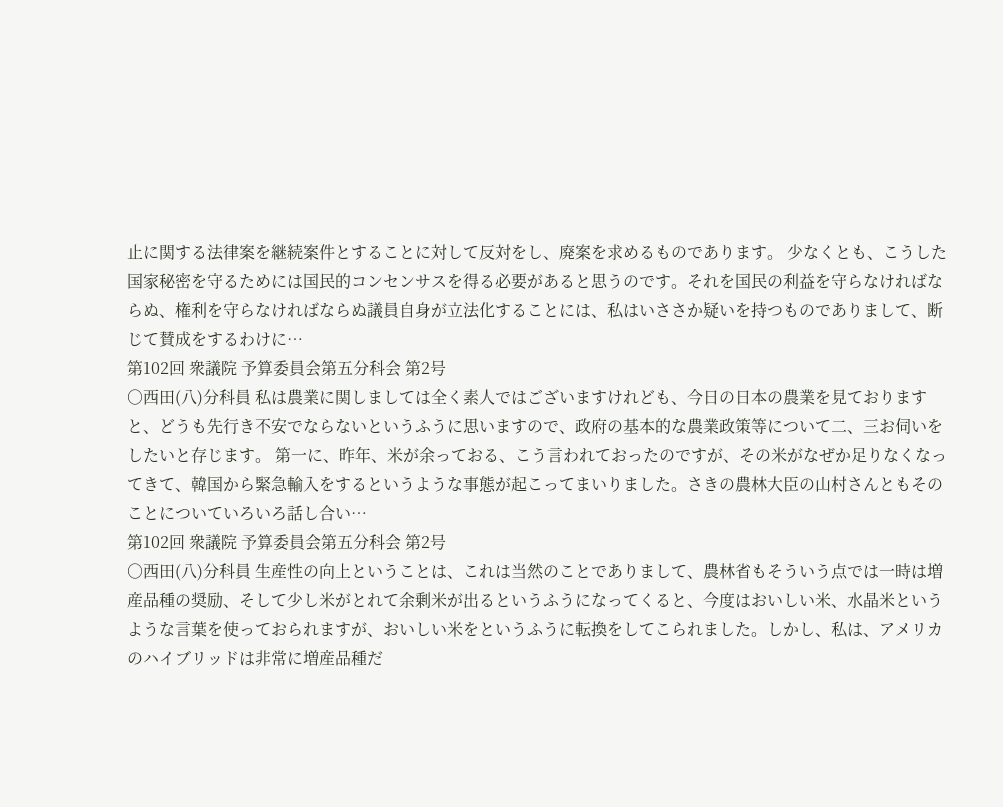止に関する法律案を継続案件とすることに対して反対をし、廃案を求めるものであります。 少なくとも、こうした国家秘密を守るためには国民的コンセンサスを得る必要があると思うのです。それを国民の利益を守らなければならぬ、権利を守らなければならぬ議員自身が立法化することには、私はいささか疑いを持つものでありまして、断じて賛成をするわけに…
第102回 衆議院 予算委員会第五分科会 第2号
○西田(八)分科員 私は農業に関しましては全く素人ではございますけれども、今日の日本の農業を見ておりますと、どうも先行き不安でならないというふうに思いますので、政府の基本的な農業政策等について二、三お伺いをしたいと存じます。 第一に、昨年、米が余っておる、こう言われておったのですが、その米がなぜか足りなくなってきて、韓国から緊急輸入をするというような事態が起こってまいりました。さきの農林大臣の山村さんともそのことについていろいろ話し合い…
第102回 衆議院 予算委員会第五分科会 第2号
○西田(八)分科員 生産性の向上ということは、これは当然のことでありまして、農林省もそういう点では一時は増産品種の奨励、そして少し米がとれて余剰米が出るというふうになってくると、今度はおいしい米、水晶米というような言葉を使っておられますが、おいしい米をというふうに転換をしてこられました。しかし、私は、アメリカのハイブリッドは非常に増産品種だ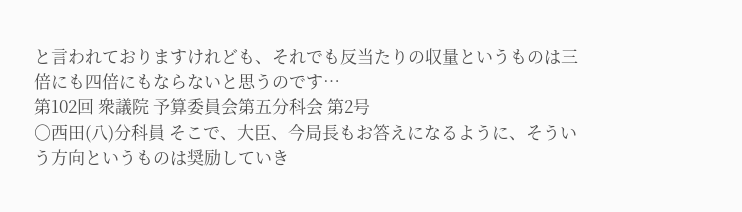と言われておりますけれども、それでも反当たりの収量というものは三倍にも四倍にもならないと思うのです…
第102回 衆議院 予算委員会第五分科会 第2号
○西田(八)分科員 そこで、大臣、今局長もお答えになるように、そういう方向というものは奨励していき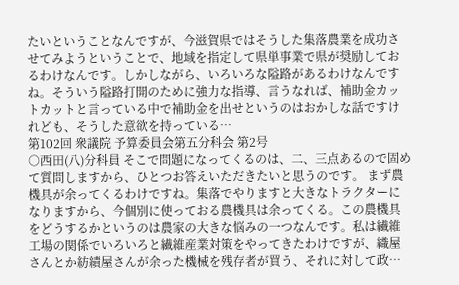たいということなんですが、今滋賀県ではそうした集落農業を成功させてみようということで、地域を指定して県単事業で県が奨励しておるわけなんです。しかしながら、いろいろな隘路があるわけなんですね。そういう隘路打開のために強力な指導、言うなれば、補助金カットカットと言っている中で補助金を出せというのはおかしな話ですけれども、そうした意欲を持っている…
第102回 衆議院 予算委員会第五分科会 第2号
○西田(八)分科員 そこで問題になってくるのは、二、三点あるので固めて質問しますから、ひとつお答えいただきたいと思うのです。 まず農機具が余ってくるわけですね。集落でやりますと大きなトラクターになりますから、今個別に使っておる農機具は余ってくる。この農機具をどうするかというのは農家の大きな悩みの一つなんです。私は繊維工場の関係でいろいろと繊維産業対策をやってきたわけですが、織屋さんとか紡績屋さんが余った機械を残存者が買う、それに対して政…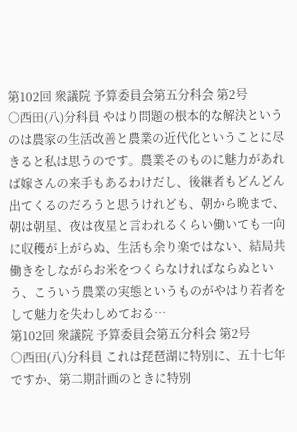第102回 衆議院 予算委員会第五分科会 第2号
○西田(八)分科員 やはり問題の根本的な解決というのは農家の生活改善と農業の近代化ということに尽きると私は思うのです。農業そのものに魅力があれば嫁さんの来手もあるわけだし、後継者もどんどん出てくるのだろうと思うけれども、朝から晩まで、朝は朝星、夜は夜星と言われるくらい働いても一向に収穫が上がらぬ、生活も余り楽ではない、結局共働きをしながらお米をつくらなければならぬという、こういう農業の実態というものがやはり若者をして魅力を失わしめておる…
第102回 衆議院 予算委員会第五分科会 第2号
○西田(八)分科員 これは琵琶湖に特別に、五十七年ですか、第二期計画のときに特別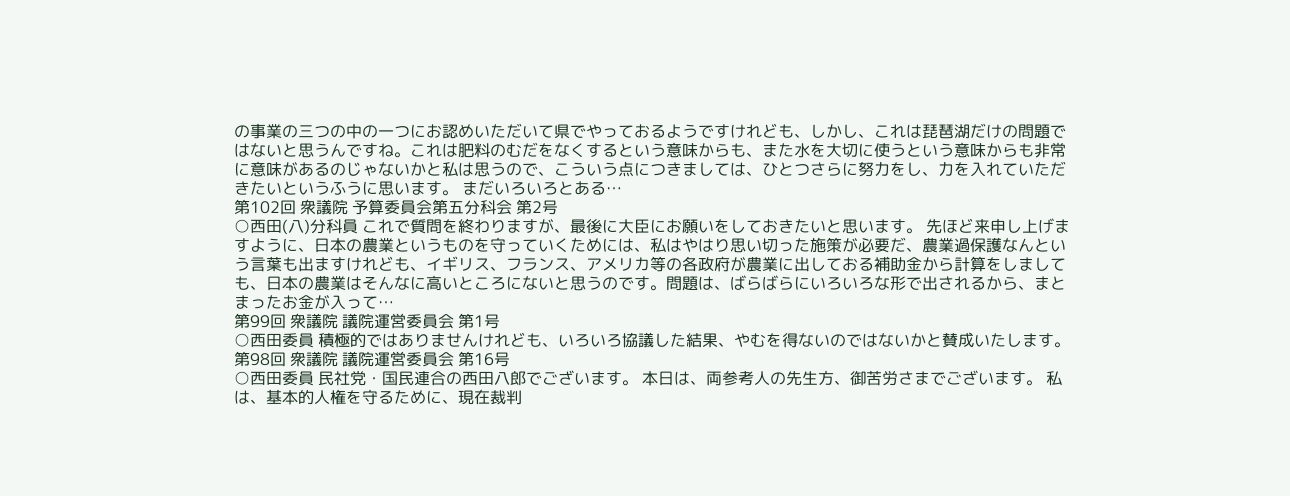の事業の三つの中の一つにお認めいただいて県でやっておるようですけれども、しかし、これは琵琶湖だけの問題ではないと思うんですね。これは肥料のむだをなくするという意味からも、また水を大切に使うという意味からも非常に意味があるのじゃないかと私は思うので、こういう点につきましては、ひとつさらに努力をし、力を入れていただきたいというふうに思います。 まだいろいろとある…
第102回 衆議院 予算委員会第五分科会 第2号
○西田(八)分科員 これで質問を終わりますが、最後に大臣にお願いをしておきたいと思います。 先ほど来申し上げますように、日本の農業というものを守っていくためには、私はやはり思い切った施策が必要だ、農業過保護なんという言葉も出ますけれども、イギリス、フランス、アメリカ等の各政府が農業に出しておる補助金から計算をしましても、日本の農業はそんなに高いところにないと思うのです。問題は、ばらばらにいろいろな形で出されるから、まとまったお金が入って…
第99回 衆議院 議院運営委員会 第1号
○西田委員 積極的ではありませんけれども、いろいろ協議した結果、やむを得ないのではないかと賛成いたします。
第98回 衆議院 議院運営委員会 第16号
○西田委員 民社党・国民連合の西田八郎でございます。 本日は、両参考人の先生方、御苦労さまでございます。 私は、基本的人権を守るために、現在裁判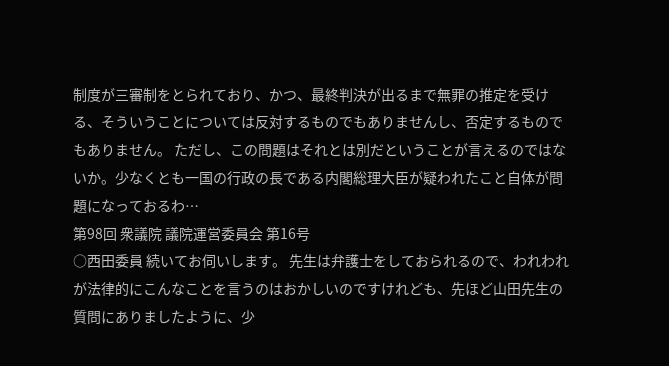制度が三審制をとられており、かつ、最終判決が出るまで無罪の推定を受ける、そういうことについては反対するものでもありませんし、否定するものでもありません。 ただし、この問題はそれとは別だということが言えるのではないか。少なくとも一国の行政の長である内閣総理大臣が疑われたこと自体が問題になっておるわ…
第98回 衆議院 議院運営委員会 第16号
○西田委員 続いてお伺いします。 先生は弁護士をしておられるので、われわれが法律的にこんなことを言うのはおかしいのですけれども、先ほど山田先生の質問にありましたように、少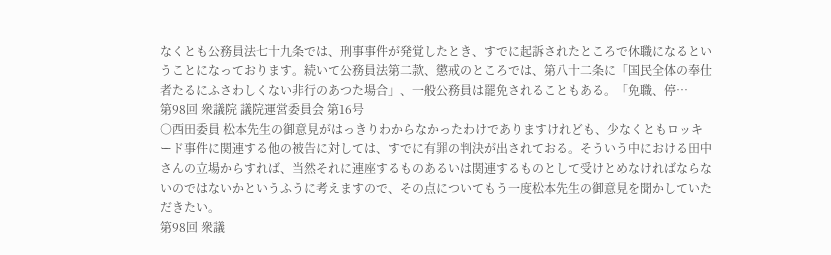なくとも公務員法七十九条では、刑事事件が発覚したとき、すでに起訴されたところで休職になるということになっております。続いて公務員法第二款、懲戒のところでは、第八十二条に「国民全体の奉仕者たるにふさわしくない非行のあつた場合」、一般公務員は罷免されることもある。「免職、停…
第98回 衆議院 議院運営委員会 第16号
○西田委員 松本先生の御意見がはっきりわからなかったわけでありますけれども、少なくともロッキード事件に関連する他の被告に対しては、すでに有罪の判決が出されておる。そういう中における田中さんの立場からすれば、当然それに連座するものあるいは関連するものとして受けとめなければならないのではないかというふうに考えますので、その点についてもう一度松本先生の御意見を聞かしていただきたい。
第98回 衆議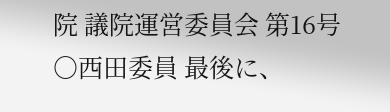院 議院運営委員会 第16号
○西田委員 最後に、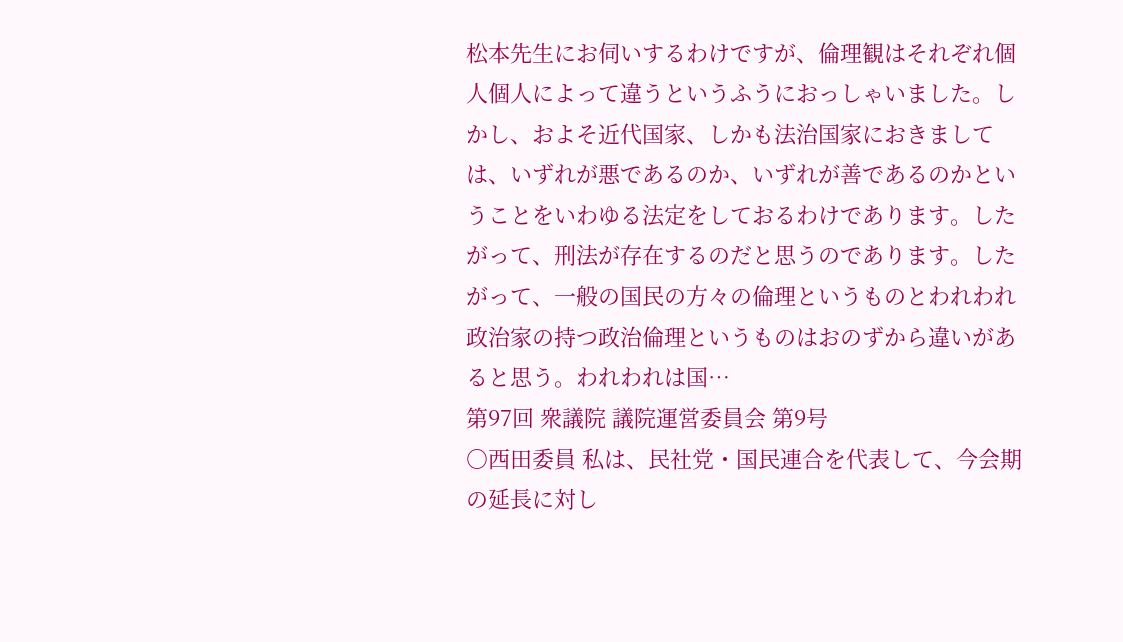松本先生にお伺いするわけですが、倫理観はそれぞれ個人個人によって違うというふうにおっしゃいました。しかし、およそ近代国家、しかも法治国家におきましては、いずれが悪であるのか、いずれが善であるのかということをいわゆる法定をしておるわけであります。したがって、刑法が存在するのだと思うのであります。したがって、一般の国民の方々の倫理というものとわれわれ政治家の持つ政治倫理というものはおのずから違いがあると思う。われわれは国…
第97回 衆議院 議院運営委員会 第9号
○西田委員 私は、民社党・国民連合を代表して、今会期の延長に対し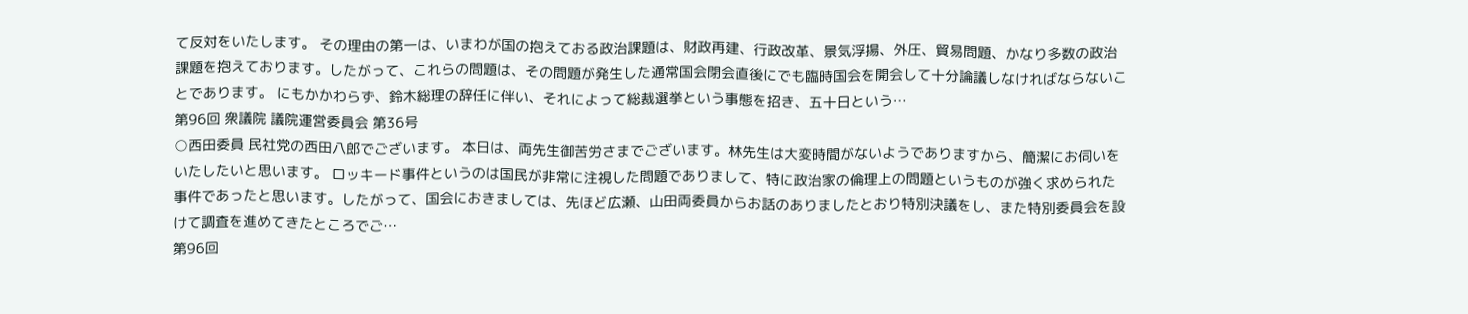て反対をいたします。 その理由の第一は、いまわが国の抱えておる政治課題は、財政再建、行政改革、景気浮揚、外圧、貿易問題、かなり多数の政治課題を抱えております。したがって、これらの問題は、その問題が発生した通常国会閉会直後にでも臨時国会を開会して十分論議しなければならないことであります。 にもかかわらず、鈴木総理の辞任に伴い、それによって総裁選挙という事態を招き、五十日という…
第96回 衆議院 議院運営委員会 第36号
○西田委員 民社党の西田八郎でございます。 本日は、両先生御苦労さまでございます。林先生は大変時間がないようでありますから、簡潔にお伺いをいたしたいと思います。 ロッキード事件というのは国民が非常に注視した問題でありまして、特に政治家の倫理上の問題というものが強く求められた事件であったと思います。したがって、国会におきましては、先ほど広瀬、山田両委員からお話のありましたとおり特別決議をし、また特別委員会を設けて調査を進めてきたところでご…
第96回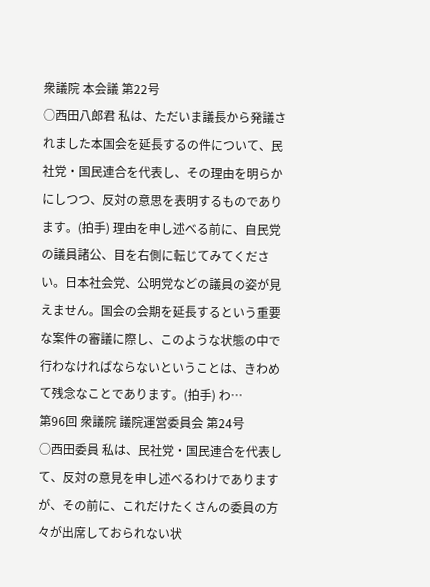衆議院 本会議 第22号
○西田八郎君 私は、ただいま議長から発議されました本国会を延長するの件について、民社党・国民連合を代表し、その理由を明らかにしつつ、反対の意思を表明するものであります。(拍手) 理由を申し述べる前に、自民党の議員諸公、目を右側に転じてみてください。日本社会党、公明党などの議員の姿が見えません。国会の会期を延長するという重要な案件の審議に際し、このような状態の中で行わなければならないということは、きわめて残念なことであります。(拍手) わ…
第96回 衆議院 議院運営委員会 第24号
○西田委員 私は、民社党・国民連合を代表して、反対の意見を申し述べるわけでありますが、その前に、これだけたくさんの委員の方々が出席しておられない状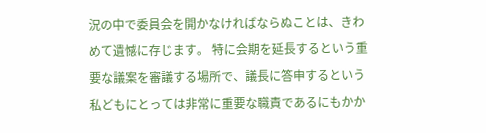況の中で委員会を開かなければならぬことは、きわめて遺憾に存じます。 特に会期を延長するという重要な議案を審議する場所で、議長に答申するという私どもにとっては非常に重要な職責であるにもかか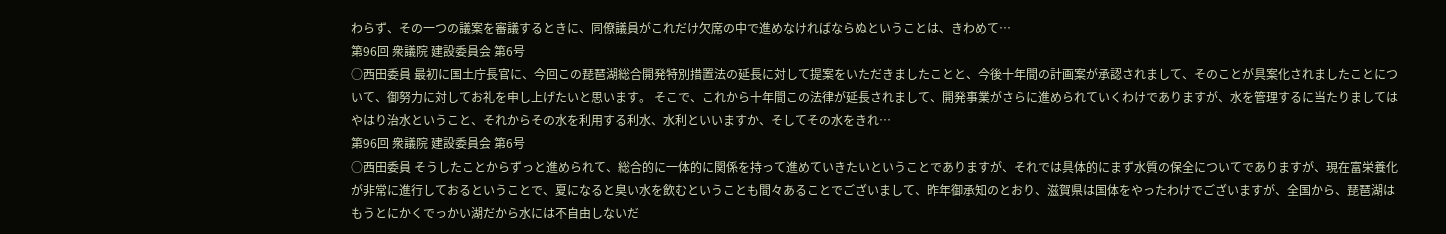わらず、その一つの議案を審議するときに、同僚議員がこれだけ欠席の中で進めなければならぬということは、きわめて…
第96回 衆議院 建設委員会 第6号
○西田委員 最初に国土庁長官に、今回この琵琶湖総合開発特別措置法の延長に対して提案をいただきましたことと、今後十年間の計画案が承認されまして、そのことが具案化されましたことについて、御努力に対してお礼を申し上げたいと思います。 そこで、これから十年間この法律が延長されまして、開発事業がさらに進められていくわけでありますが、水を管理するに当たりましてはやはり治水ということ、それからその水を利用する利水、水利といいますか、そしてその水をきれ…
第96回 衆議院 建設委員会 第6号
○西田委員 そうしたことからずっと進められて、総合的に一体的に関係を持って進めていきたいということでありますが、それでは具体的にまず水質の保全についてでありますが、現在富栄養化が非常に進行しておるということで、夏になると臭い水を飲むということも間々あることでございまして、昨年御承知のとおり、滋賀県は国体をやったわけでございますが、全国から、琵琶湖はもうとにかくでっかい湖だから水には不自由しないだ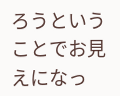ろうということでお見えになっ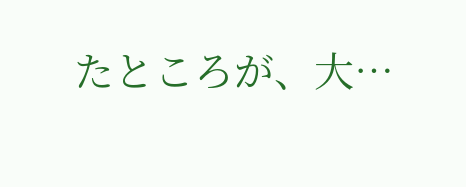たところが、大…